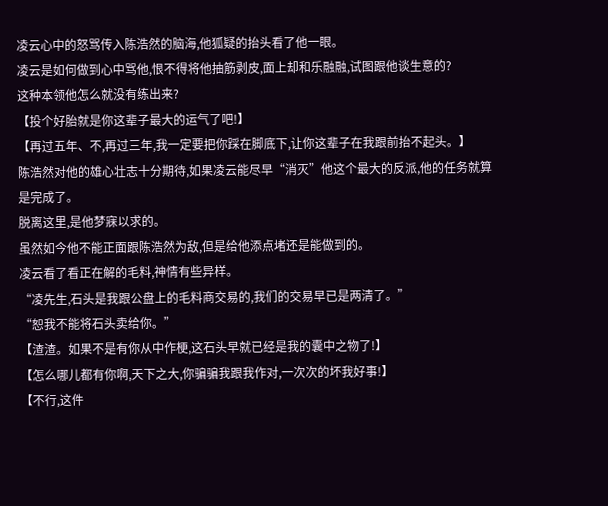凌云心中的怒骂传入陈浩然的脑海,他狐疑的抬头看了他一眼。
凌云是如何做到心中骂他,恨不得将他抽筋剥皮,面上却和乐融融,试图跟他谈生意的?
这种本领他怎么就没有练出来?
【投个好胎就是你这辈子最大的运气了吧!】
【再过五年、不,再过三年,我一定要把你踩在脚底下,让你这辈子在我跟前抬不起头。】
陈浩然对他的雄心壮志十分期待,如果凌云能尽早“消灭”他这个最大的反派,他的任务就算是完成了。
脱离这里,是他梦寐以求的。
虽然如今他不能正面跟陈浩然为敌,但是给他添点堵还是能做到的。
凌云看了看正在解的毛料,神情有些异样。
“凌先生,石头是我跟公盘上的毛料商交易的,我们的交易早已是两清了。”
“恕我不能将石头卖给你。”
【渣渣。如果不是有你从中作梗,这石头早就已经是我的囊中之物了!】
【怎么哪儿都有你啊,天下之大,你骗骗我跟我作对,一次次的坏我好事!】
【不行,这件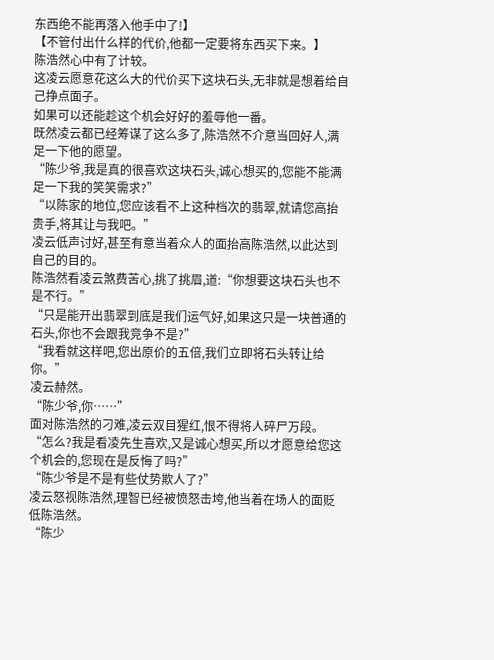东西绝不能再落入他手中了!】
【不管付出什么样的代价,他都一定要将东西买下来。】
陈浩然心中有了计较。
这凌云愿意花这么大的代价买下这块石头,无非就是想着给自己挣点面子。
如果可以还能趁这个机会好好的羞辱他一番。
既然凌云都已经筹谋了这么多了,陈浩然不介意当回好人,满足一下他的愿望。
“陈少爷,我是真的很喜欢这块石头,诚心想买的,您能不能满足一下我的笑笑需求?”
“以陈家的地位,您应该看不上这种档次的翡翠,就请您高抬贵手,将其让与我吧。”
凌云低声讨好,甚至有意当着众人的面抬高陈浩然,以此达到自己的目的。
陈浩然看凌云煞费苦心,挑了挑眉,道:“你想要这块石头也不是不行。”
“只是能开出翡翠到底是我们运气好,如果这只是一块普通的石头,你也不会跟我竞争不是?”
“我看就这样吧,您出原价的五倍,我们立即将石头转让给你。”
凌云赫然。
“陈少爷,你……”
面对陈浩然的刁难,凌云双目猩红,恨不得将人碎尸万段。
“怎么?我是看凌先生喜欢,又是诚心想买,所以才愿意给您这个机会的,您现在是反悔了吗?”
“陈少爷是不是有些仗势欺人了?”
凌云怒视陈浩然,理智已经被愤怒击垮,他当着在场人的面贬低陈浩然。
“陈少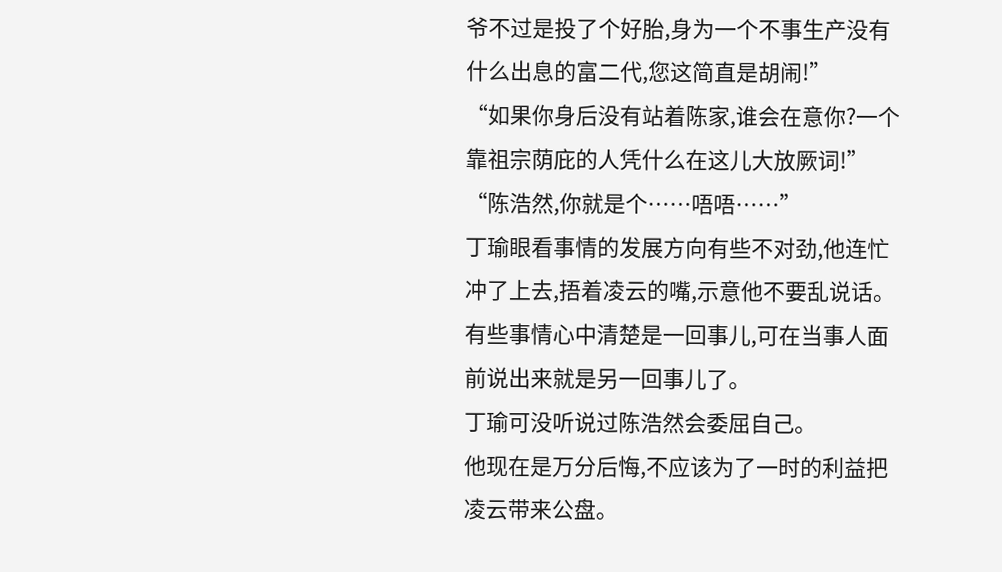爷不过是投了个好胎,身为一个不事生产没有什么出息的富二代,您这简直是胡闹!”
“如果你身后没有站着陈家,谁会在意你?一个靠祖宗荫庇的人凭什么在这儿大放厥词!”
“陈浩然,你就是个……唔唔……”
丁瑜眼看事情的发展方向有些不对劲,他连忙冲了上去,捂着凌云的嘴,示意他不要乱说话。
有些事情心中清楚是一回事儿,可在当事人面前说出来就是另一回事儿了。
丁瑜可没听说过陈浩然会委屈自己。
他现在是万分后悔,不应该为了一时的利益把凌云带来公盘。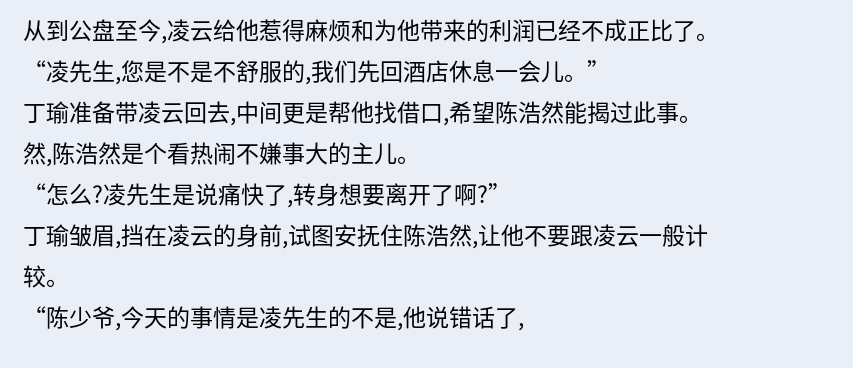从到公盘至今,凌云给他惹得麻烦和为他带来的利润已经不成正比了。
“凌先生,您是不是不舒服的,我们先回酒店休息一会儿。”
丁瑜准备带凌云回去,中间更是帮他找借口,希望陈浩然能揭过此事。
然,陈浩然是个看热闹不嫌事大的主儿。
“怎么?凌先生是说痛快了,转身想要离开了啊?”
丁瑜皱眉,挡在凌云的身前,试图安抚住陈浩然,让他不要跟凌云一般计较。
“陈少爷,今天的事情是凌先生的不是,他说错话了,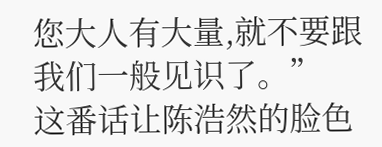您大人有大量,就不要跟我们一般见识了。”
这番话让陈浩然的脸色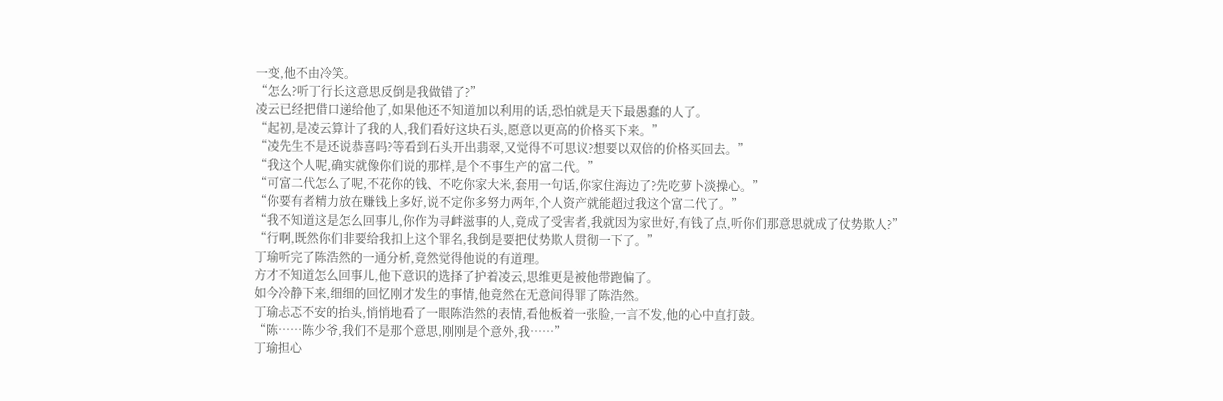一变,他不由冷笑。
“怎么?听丁行长这意思反倒是我做错了?”
凌云已经把借口递给他了,如果他还不知道加以利用的话,恐怕就是天下最愚蠢的人了。
“起初,是凌云算计了我的人,我们看好这块石头,愿意以更高的价格买下来。”
“凌先生不是还说恭喜吗?等看到石头开出翡翠,又觉得不可思议?想要以双倍的价格买回去。”
“我这个人呢,确实就像你们说的那样,是个不事生产的富二代。”
“可富二代怎么了呢,不花你的钱、不吃你家大米,套用一句话,你家住海边了?先吃萝卜淡操心。”
“你要有者精力放在赚钱上多好,说不定你多努力两年,个人资产就能超过我这个富二代了。”
“我不知道这是怎么回事儿,你作为寻衅滋事的人,竟成了受害者,我就因为家世好,有钱了点,听你们那意思就成了仗势欺人?”
“行啊,既然你们非要给我扣上这个罪名,我倒是要把仗势欺人贯彻一下了。”
丁瑜听完了陈浩然的一通分析,竟然觉得他说的有道理。
方才不知道怎么回事儿,他下意识的选择了护着凌云,思维更是被他带跑偏了。
如今冷静下来,细细的回忆刚才发生的事情,他竟然在无意间得罪了陈浩然。
丁瑜忐忑不安的抬头,悄悄地看了一眼陈浩然的表情,看他板着一张脸,一言不发,他的心中直打鼓。
“陈……陈少爷,我们不是那个意思,刚刚是个意外,我……”
丁瑜担心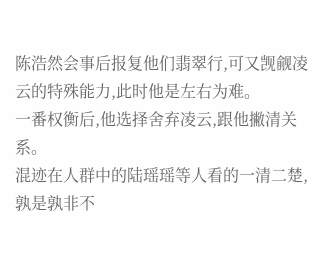陈浩然会事后报复他们翡翠行,可又觊觎凌云的特殊能力,此时他是左右为难。
一番权衡后,他选择舍弃凌云,跟他撇清关系。
混迹在人群中的陆瑶瑶等人看的一清二楚,孰是孰非不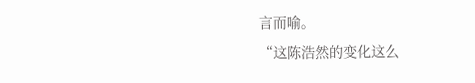言而喻。
“这陈浩然的变化这么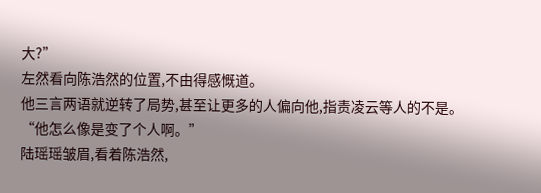大?”
左然看向陈浩然的位置,不由得感慨道。
他三言两语就逆转了局势,甚至让更多的人偏向他,指责凌云等人的不是。
“他怎么像是变了个人啊。”
陆瑶瑶皱眉,看着陈浩然,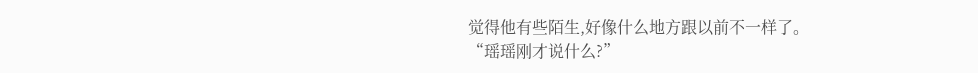觉得他有些陌生,好像什么地方跟以前不一样了。
“瑶瑶刚才说什么?”